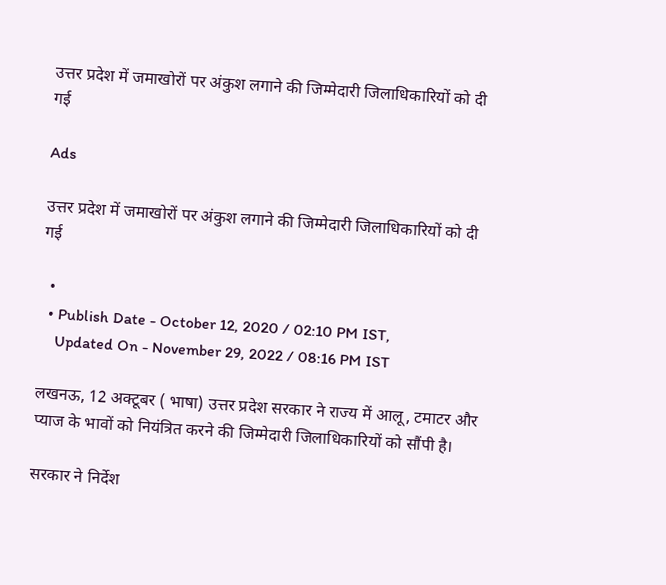उत्तर प्रदेश में जमाखोरों पर अंकुश लगाने की जिम्‍मेदारी जिलाधिकारियों को दी गई

Ads

उत्तर प्रदेश में जमाखोरों पर अंकुश लगाने की जिम्‍मेदारी जिलाधिकारियों को दी गई

  •
  • Publish Date - October 12, 2020 / 02:10 PM IST,
    Updated On - November 29, 2022 / 08:16 PM IST

लखनऊ, 12 अक्‍टूबर ( भाषा) उत्तर प्रदेश सरकार ने राज्‍य में आलू, टमाटर और प्‍याज के भावों को नियंत्रित करने की जिम्‍मेदारी जिलाधिकारियों को सौंपी है।

सरकार ने निर्देश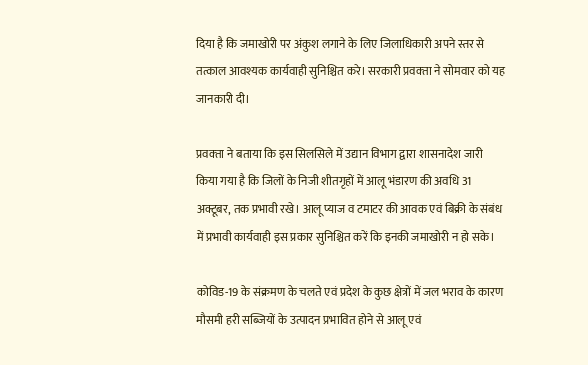दिया है कि जमाखोरी पर अंकुश लगाने के लिए जिलाधिकारी अपने स्तर से तत्काल आवश्यक कार्यवाही सुनिश्चित करे। सरकारी प्रवक्‍ता ने सोमवार को यह जानकारी दी।

प्रवक्‍ता ने बताया कि इस सिलसिले में उद्यान विभाग द्वारा शासनादेश जारी किया गया है कि जिलों के निजी शीतगृहों में आलू भंडारण की अवधि 31 अक्टूबर, तक प्रभावी रखे। आलू प्याज व टमाटर की आवक एवं बिक्री के संबंध में प्रभावी कार्यवाही इस प्रकार सुनिश्चित करें कि इनकी जमाखोरी न हो सके।

कोविड-19 के संक्रमण के चलते एवं प्रदेश के कुछ क्षेत्रों में जल भराव के कारण मौसमी हरी सब्जियों के उत्पादन प्रभावित होने से आलू एवं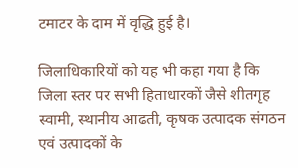टमाटर के दाम में वृद्धि हुई है।

जिलाधिकारियों को यह भी कहा गया है कि जिला स्‍तर पर सभी हिताधारकों जैसे शीतगृह स्वामी, स्थानीय आढती, कृषक उत्पादक संगठन एवं उत्पादकों के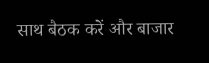साथ बैठक करें और बाजार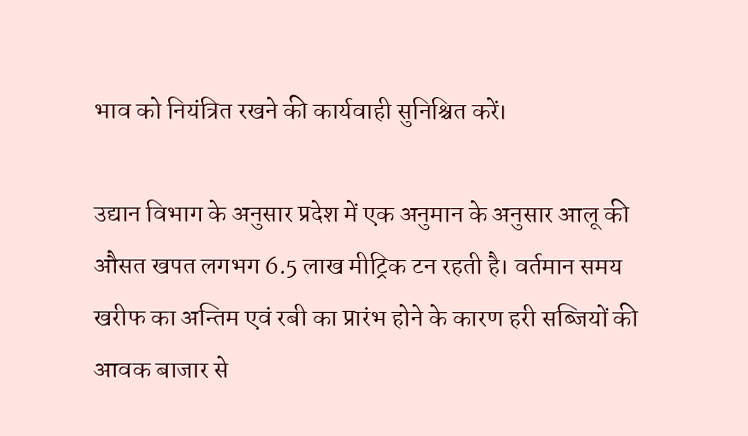भाव को नियंत्रित रखने की कार्यवाही सुनिश्चित करें।

उद्यान विभाग के अनुसार प्रदेश में एक अनुमान के अनुसार आलू की औसत खपत लगभग 6.5 लाख मीट्रिक टन रहती है। वर्तमान समय खरीफ का अन्तिम एवं रबी का प्रारंभ होने के कारण हरी सब्जियों की आवक बाजार से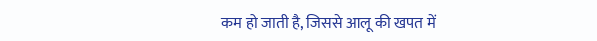कम हो जाती है, जिससे आलू की खपत में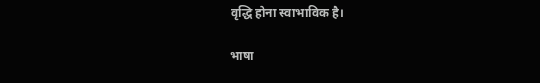वृद्धि होना स्वाभाविक है।

भाषा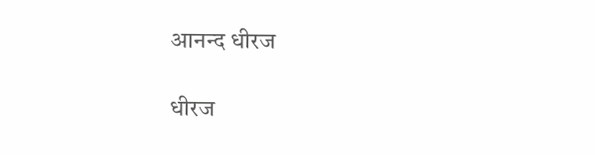आनन्‍द धीरज

धीरज